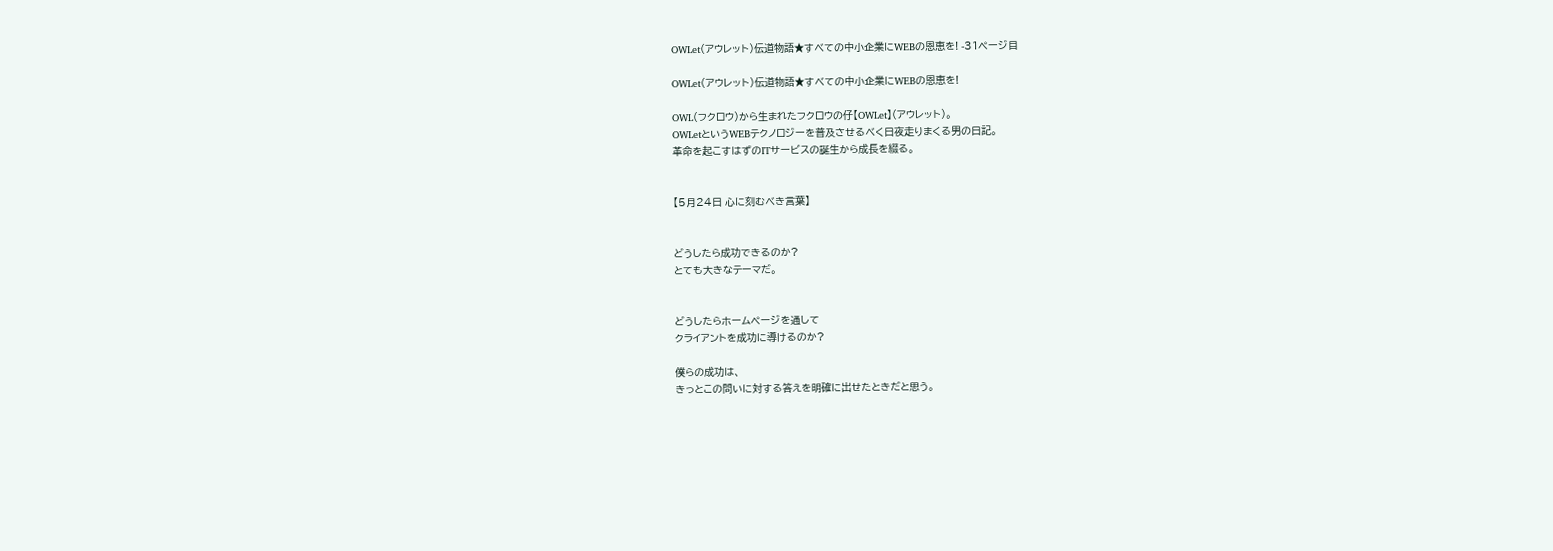OWLet(アウレット)伝道物語★すべての中小企業にWEBの恩恵を! -31ページ目

OWLet(アウレット)伝道物語★すべての中小企業にWEBの恩恵を!

OWL(フクロウ)から生まれたフクロウの仔【OWLet】(アウレット)。
OWLetというWEBテクノロジーを普及させるべく日夜走りまくる男の日記。
革命を起こすはずのITサービスの誕生から成長を綴る。


【5月24日 心に刻むべき言葉】


どうしたら成功できるのか?
とても大きなテーマだ。


どうしたらホームページを通して
クライアントを成功に導けるのか?

僕らの成功は、
きっとこの問いに対する答えを明確に出せたときだと思う。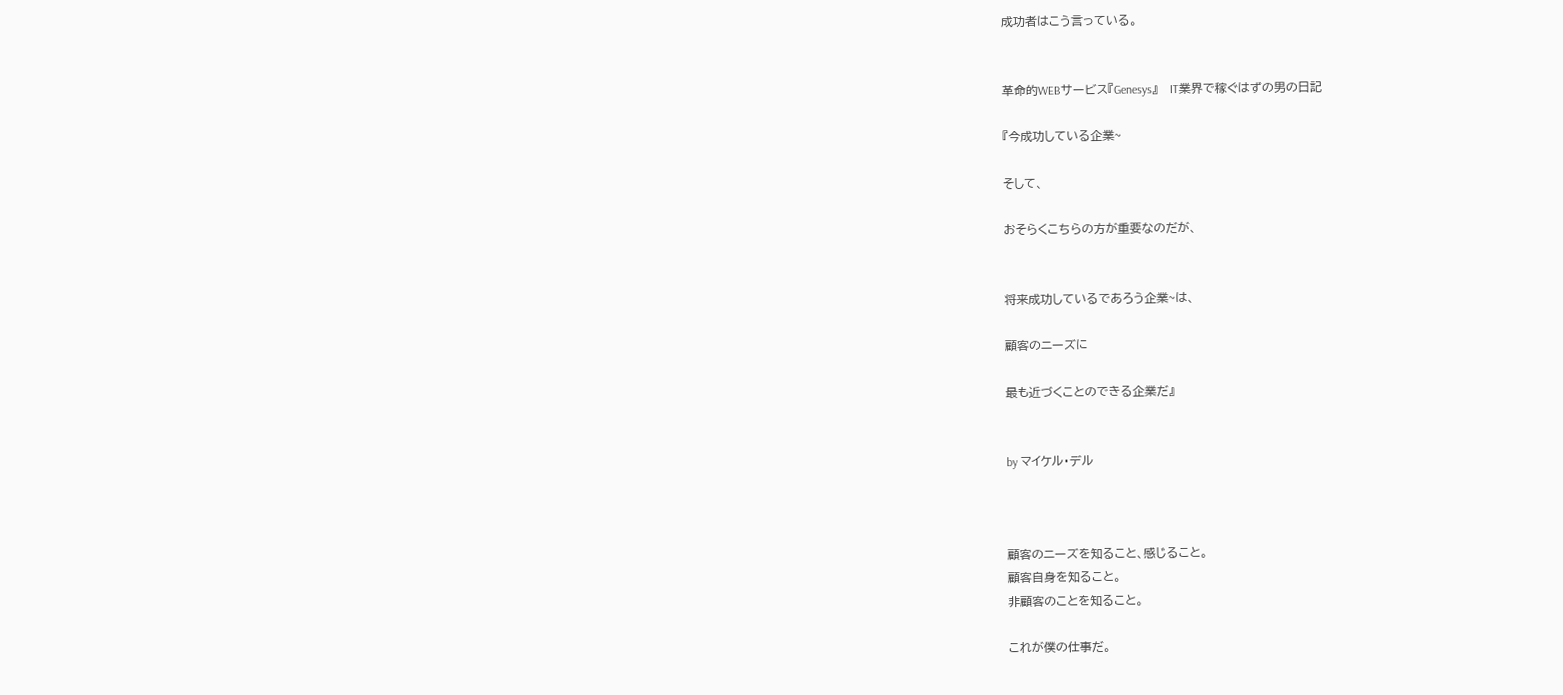成功者はこう言っている。


革命的WEBサービス『Genesys』   IT業界で稼ぐはずの男の日記

『今成功している企業~

そして、

おそらくこちらの方が重要なのだが、


将来成功しているであろう企業~は、

顧客のニーズに

最も近づくことのできる企業だ』


by マイケル・デル



顧客のニーズを知ること、感じること。
顧客自身を知ること。
非顧客のことを知ること。

これが僕の仕事だ。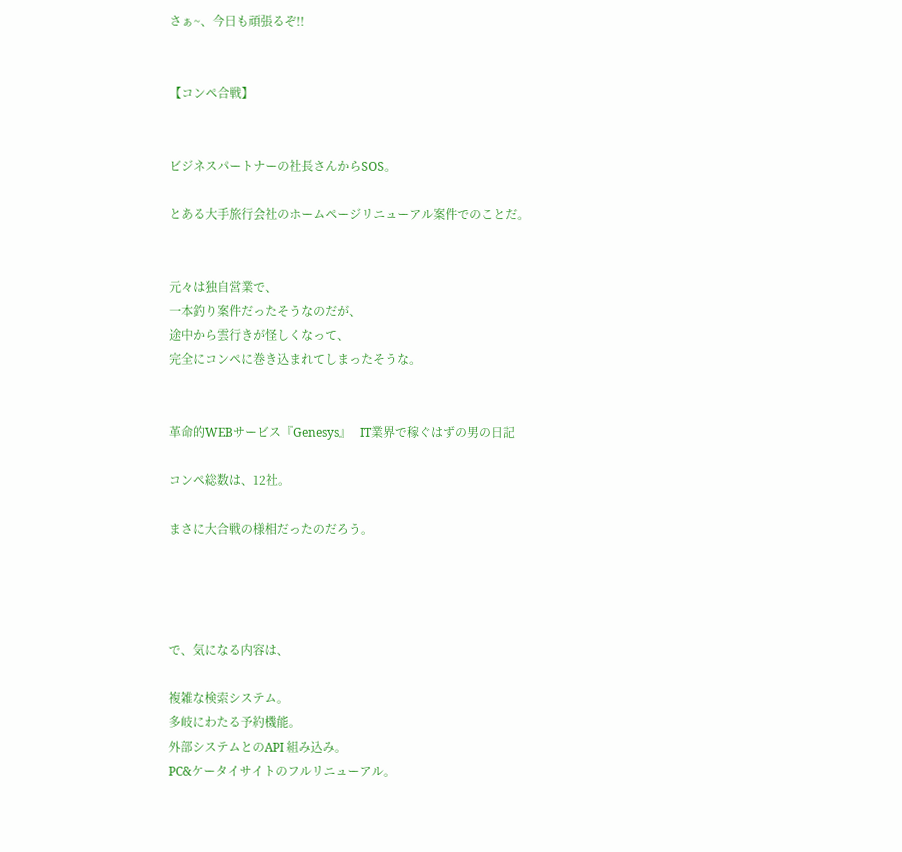さぁ~、今日も頑張るぞ!!


【コンペ合戦】


ビジネスパートナーの社長さんからSOS。

とある大手旅行会社のホームページリニューアル案件でのことだ。


元々は独自営業で、
一本釣り案件だったそうなのだが、
途中から雲行きが怪しくなって、
完全にコンペに巻き込まれてしまったそうな。


革命的WEBサービス『Genesys』   IT業界で稼ぐはずの男の日記

コンペ総数は、12社。

まさに大合戦の様相だったのだろう。




で、気になる内容は、

複雑な検索システム。
多岐にわたる予約機能。
外部システムとのAPI 組み込み。
PC&ケータイサイトのフルリニューアル。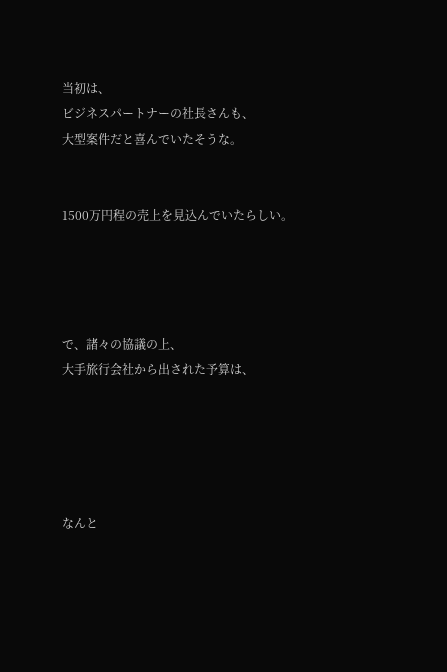当初は、
ビジネスパートナーの社長さんも、
大型案件だと喜んでいたそうな。


1500万円程の売上を見込んでいたらしい。




で、諸々の協議の上、
大手旅行会社から出された予算は、





なんと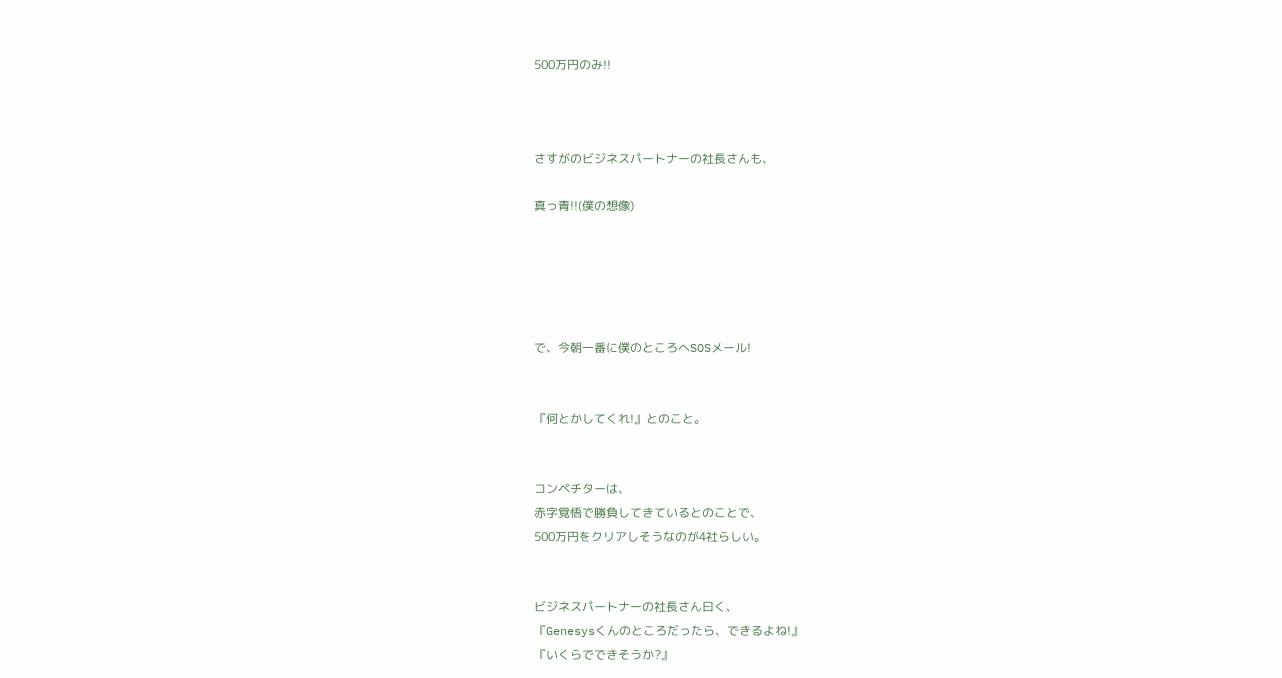500万円のみ!!



さすがのビジネスパートナーの社長さんも、

真っ青!!(僕の想像)





で、今朝一番に僕のところへSOSメール!


『何とかしてくれ!』とのこと。


コンペチターは、
赤字覚悟で勝負してきているとのことで、
500万円をクリアしそうなのが4社らしい。


ビジネスパートナーの社長さん曰く、
『Genesysくんのところだったら、できるよね!』
『いくらでできそうか?』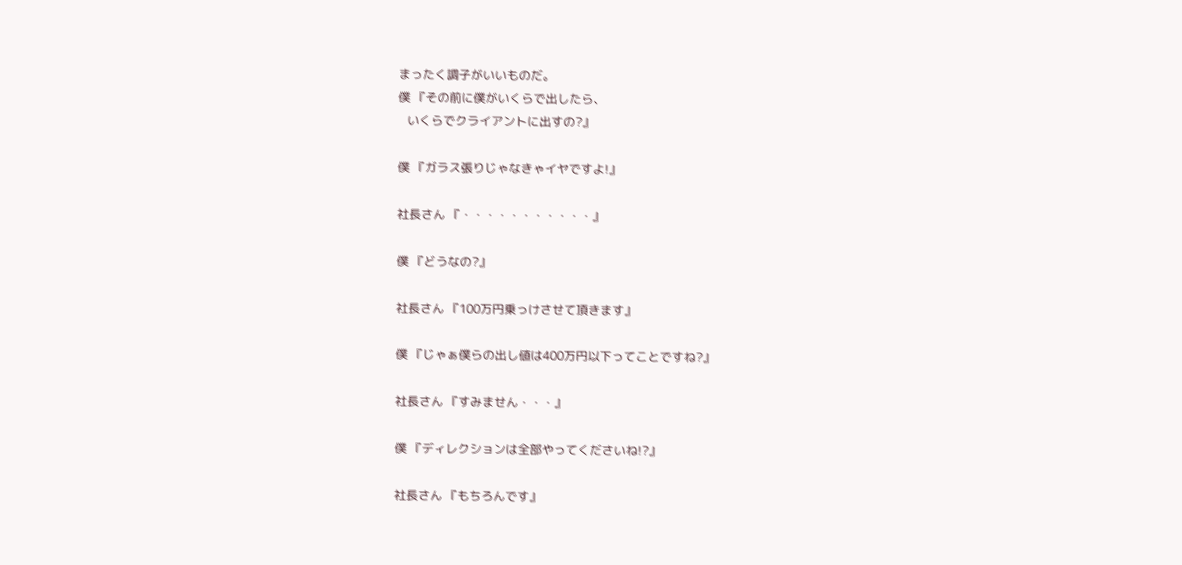まったく調子がいいものだ。
僕 『その前に僕がいくらで出したら、
   いくらでクライアントに出すの?』

僕 『ガラス張りじゃなきゃイヤですよ!』

社長さん 『・・・・・・・・・・・』

僕 『どうなの?』

社長さん 『100万円乗っけさせて頂きます』

僕 『じゃぁ僕らの出し値は400万円以下ってことですね?』

社長さん 『すみません・・・』

僕 『ディレクションは全部やってくださいね!?』

社長さん 『もちろんです』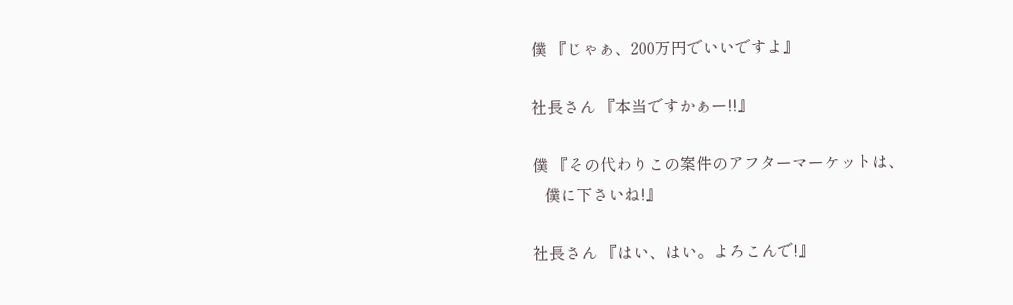僕 『じゃぁ、200万円でいいですよ』

社長さん 『本当ですかぁー!!』

僕 『その代わりこの案件のアフターマーケットは、
   僕に下さいね!』

社長さん 『はい、はい。よろこんで!』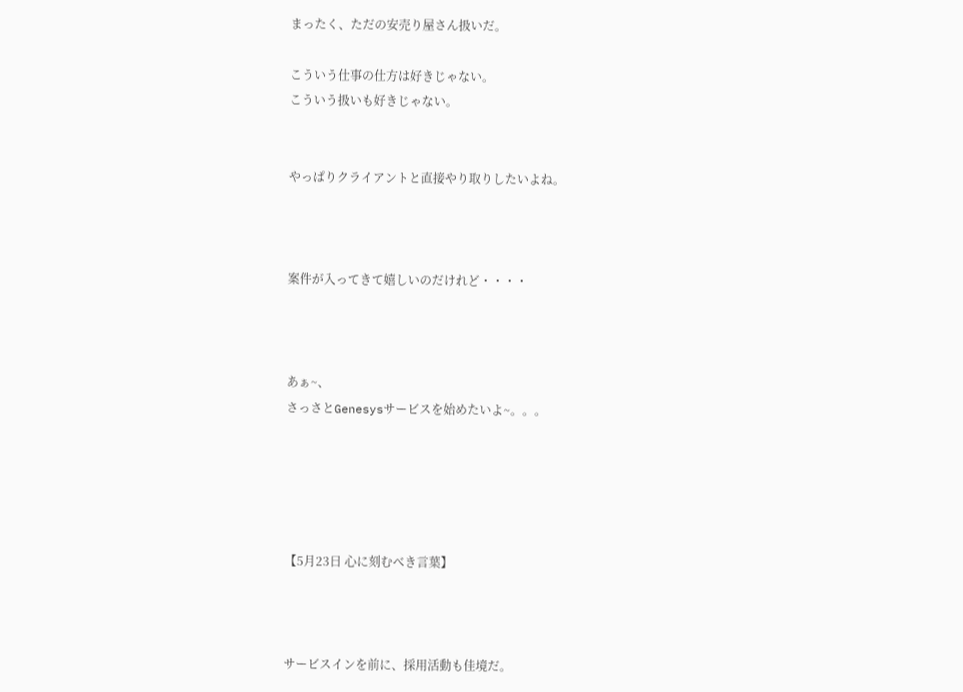まったく、ただの安売り屋さん扱いだ。

こういう仕事の仕方は好きじゃない。
こういう扱いも好きじゃない。


やっぱりクライアントと直接やり取りしたいよね。



案件が入ってきて嬉しいのだけれど・・・・



あぁ~、
さっさとGenesysサービスを始めたいよ~。。。





【5月23日 心に刻むべき言葉】



サービスインを前に、採用活動も佳境だ。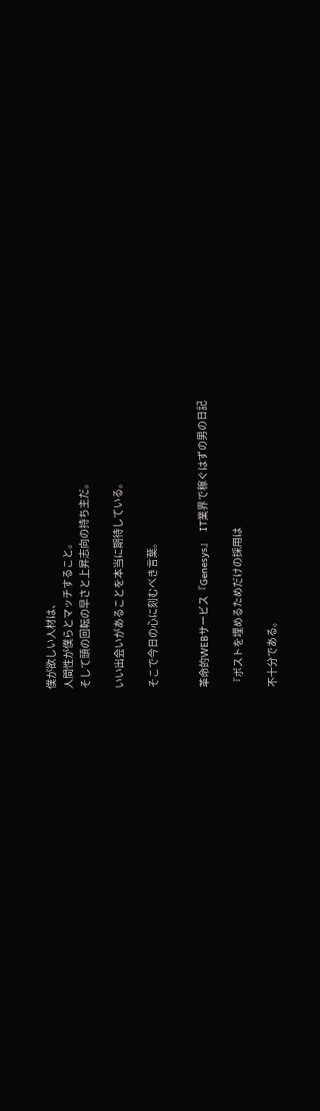僕が欲しい人材は、
人間性が僕らとマッチすること。
そして頭の回転の早さと上昇志向の持ち主だ。

いい出会いがあることを本当に期待している。

そこで今日の心に刻むべき言葉。


革命的WEBサービス『Genesys』   IT業界で稼ぐはずの男の日記

『ポストを埋めるためだけの採用は

不十分である。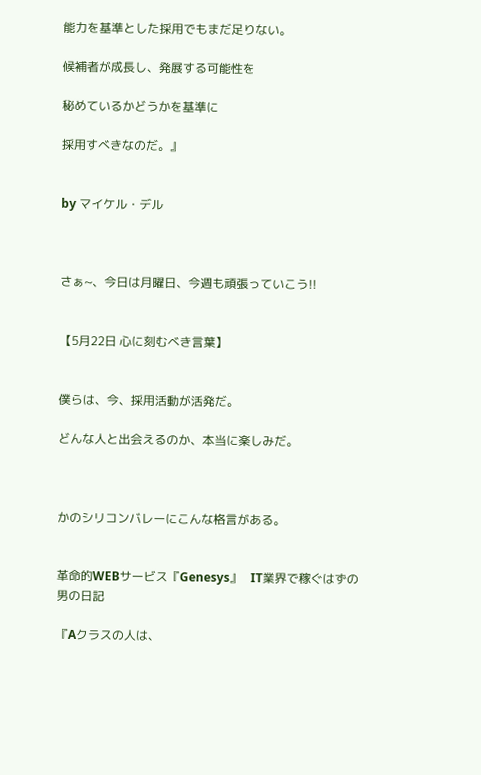能力を基準とした採用でもまだ足りない。

候補者が成長し、発展する可能性を

秘めているかどうかを基準に

採用すべきなのだ。』


by マイケル・デル



さぁ~、今日は月曜日、今週も頑張っていこう!!


【5月22日 心に刻むべき言葉】


僕らは、今、採用活動が活発だ。

どんな人と出会えるのか、本当に楽しみだ。



かのシリコンバレーにこんな格言がある。


革命的WEBサービス『Genesys』   IT業界で稼ぐはずの男の日記

『Aクラスの人は、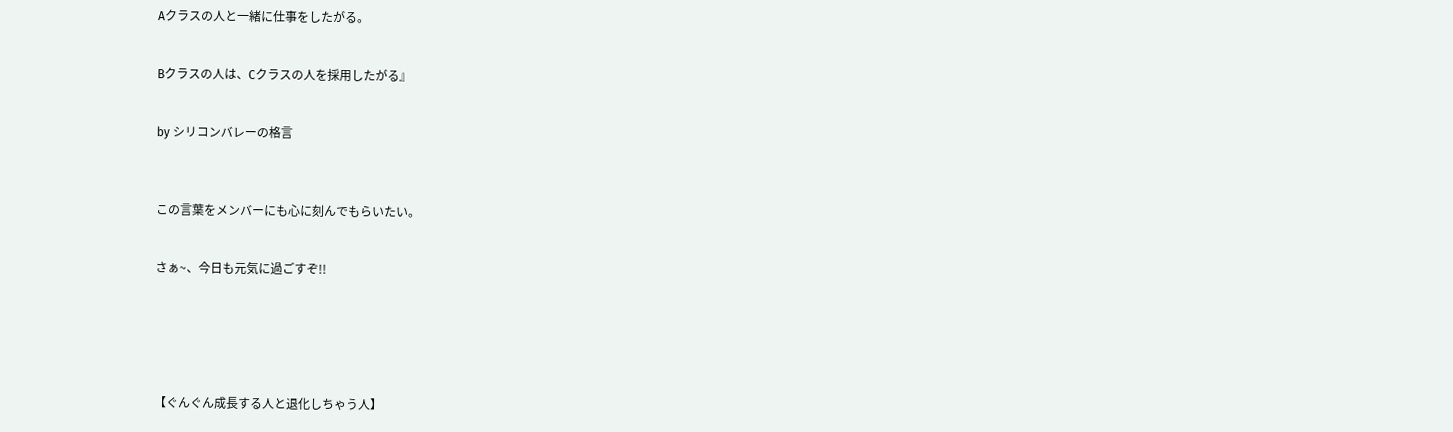Aクラスの人と一緒に仕事をしたがる。


Bクラスの人は、Cクラスの人を採用したがる』


by シリコンバレーの格言



この言葉をメンバーにも心に刻んでもらいたい。


さぁ~、今日も元気に過ごすぞ!!






【ぐんぐん成長する人と退化しちゃう人】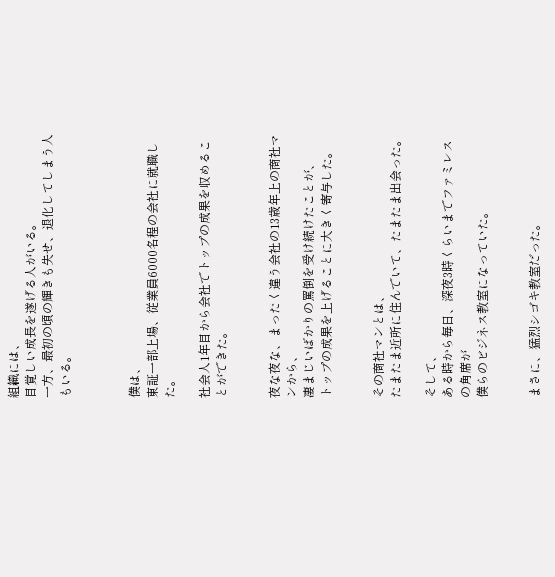組織には、
目覚しい成長を遂げる人がいる。
一方、最初の頃の輝きも失せ、退化してしまう人もいる。



僕は、
東証一部上場、従業員6000名程の会社に就職した。

社会人1年目から会社でトップの成果を収めることができた。


夜な夜な、まったく違う会社の13歳年上の商社マンから、
凄まじいばかりの罵倒を受け続けたことが、
トップの成果を上げることに大きく寄与した。


その商社マンとは、
たまたま近所に住んでいて、たまたま出会った。

そして、
ある時から毎日、深夜3時くらいまでファミレスの角席が
僕らのビジネス教室になっていた。


まさに、猛烈シゴキ教室だった。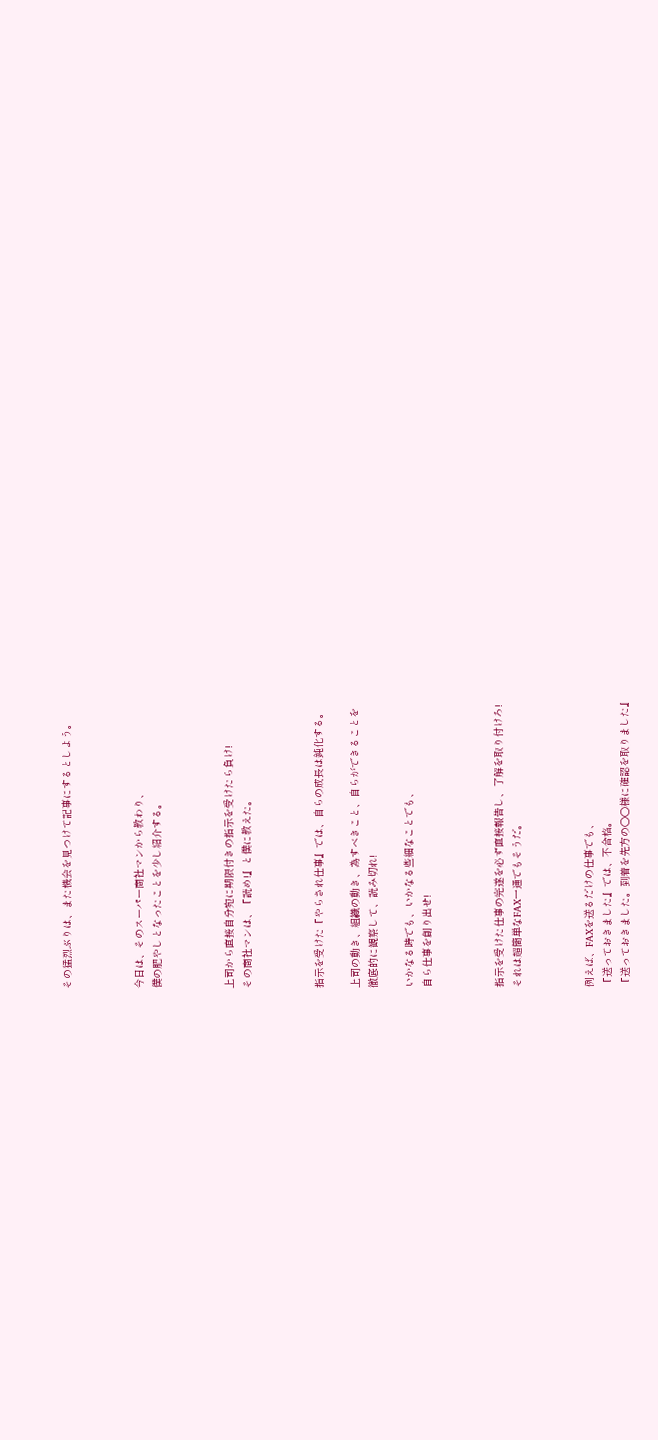その猛烈ぶりは、また機会を見つけて記事にするとしよう。



今日は、そのスーパー商社マンから教わり、
僕の肥やしとなったことを少し紹介する。



上司から直接自分宛に期限付きの指示を受けたら負け!
その商社マンは、『読め!』と僕に教えた。



指示を受けた『やらされ仕事』では、自らの成長は鈍化する。

上司の動き、組織の動き、為すべきこと、自らができることを
徹底的に観察して、読み切れ!

いかなる時でも、いかなる些細なことでも、
自ら仕事を創り出せ!



指示を受けた仕事の完遂を必ず直接報告し、了解を取り付けろ!
それは超簡単なFAX一通でもそうだ。



例えば、FAXを送るだけの仕事でも、
『送っておきました』では、不合格。
『送っておきました。到着を先方の○○様に確認を取りました』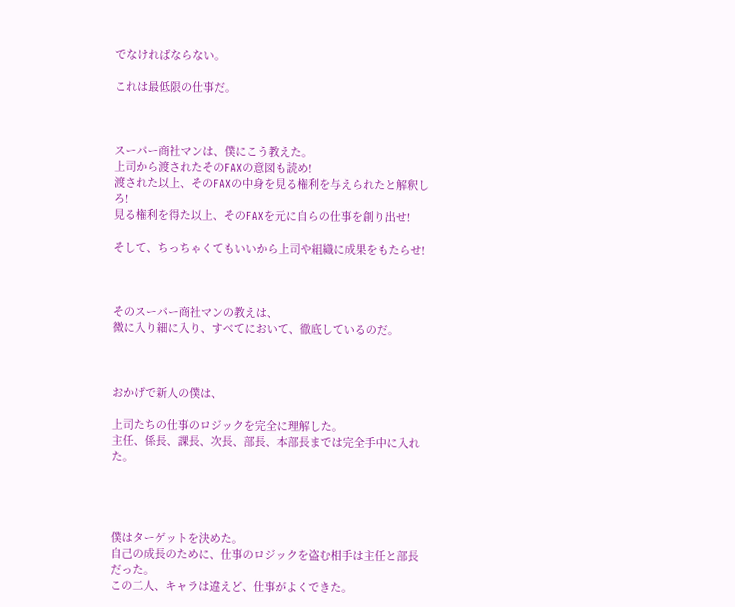でなければならない。

これは最低限の仕事だ。



スーパー商社マンは、僕にこう教えた。
上司から渡されたそのFAXの意図も読め!
渡された以上、そのFAXの中身を見る権利を与えられたと解釈しろ!
見る権利を得た以上、そのFAXを元に自らの仕事を創り出せ!

そして、ちっちゃくてもいいから上司や組織に成果をもたらせ!



そのスーパー商社マンの教えは、
微に入り細に入り、すべてにおいて、徹底しているのだ。



おかげで新人の僕は、

上司たちの仕事のロジックを完全に理解した。
主任、係長、課長、次長、部長、本部長までは完全手中に入れた。




僕はターゲットを決めた。
自己の成長のために、仕事のロジックを盗む相手は主任と部長だった。
この二人、キャラは違えど、仕事がよくできた。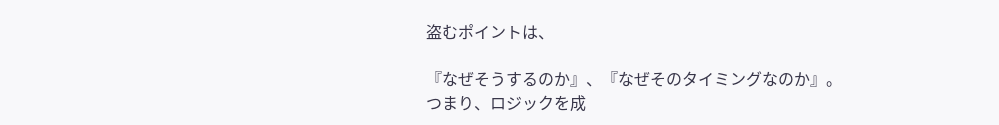盗むポイントは、

『なぜそうするのか』、『なぜそのタイミングなのか』。
つまり、ロジックを成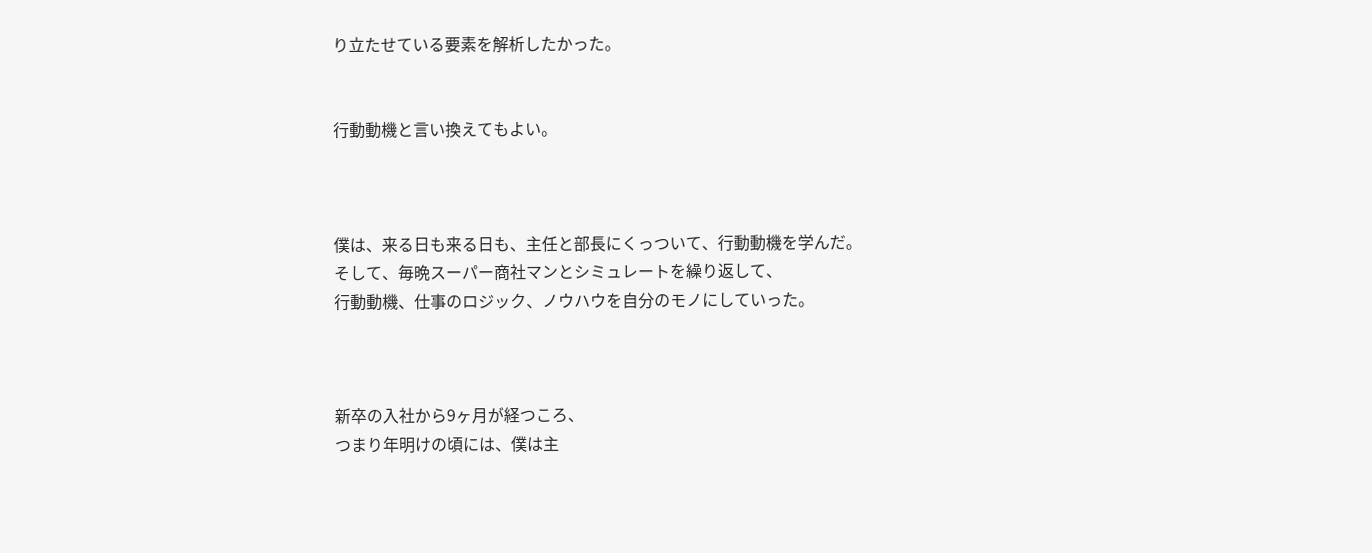り立たせている要素を解析したかった。


行動動機と言い換えてもよい。



僕は、来る日も来る日も、主任と部長にくっついて、行動動機を学んだ。
そして、毎晩スーパー商社マンとシミュレートを繰り返して、
行動動機、仕事のロジック、ノウハウを自分のモノにしていった。



新卒の入社から9ヶ月が経つころ、
つまり年明けの頃には、僕は主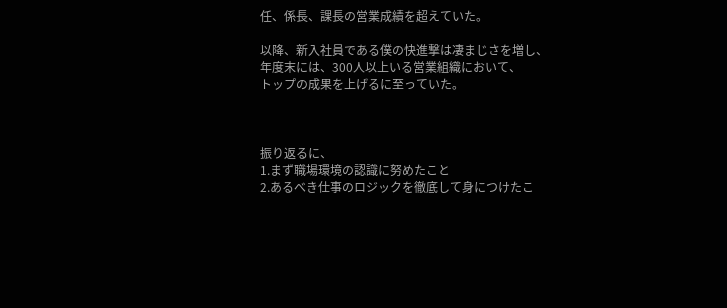任、係長、課長の営業成績を超えていた。

以降、新入社員である僕の快進撃は凄まじさを増し、
年度末には、300人以上いる営業組織において、
トップの成果を上げるに至っていた。



振り返るに、
1.まず職場環境の認識に努めたこと
2.あるべき仕事のロジックを徹底して身につけたこ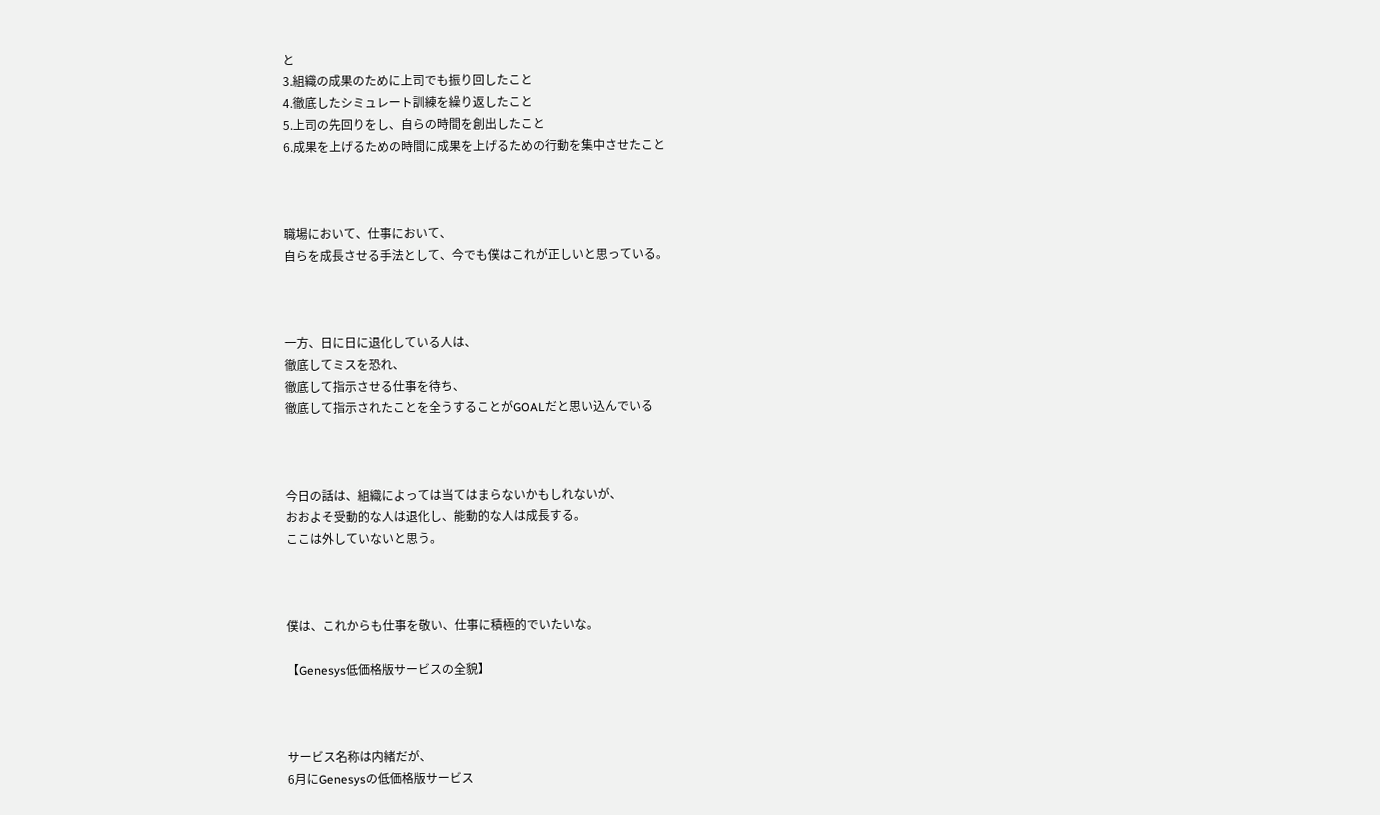と
3.組織の成果のために上司でも振り回したこと
4.徹底したシミュレート訓練を繰り返したこと
5.上司の先回りをし、自らの時間を創出したこと
6.成果を上げるための時間に成果を上げるための行動を集中させたこと



職場において、仕事において、
自らを成長させる手法として、今でも僕はこれが正しいと思っている。



一方、日に日に退化している人は、
徹底してミスを恐れ、
徹底して指示させる仕事を待ち、
徹底して指示されたことを全うすることがGOALだと思い込んでいる



今日の話は、組織によっては当てはまらないかもしれないが、
おおよそ受動的な人は退化し、能動的な人は成長する。
ここは外していないと思う。



僕は、これからも仕事を敬い、仕事に積極的でいたいな。

【Genesys低価格版サービスの全貌】



サービス名称は内緒だが、
6月にGenesysの低価格版サービス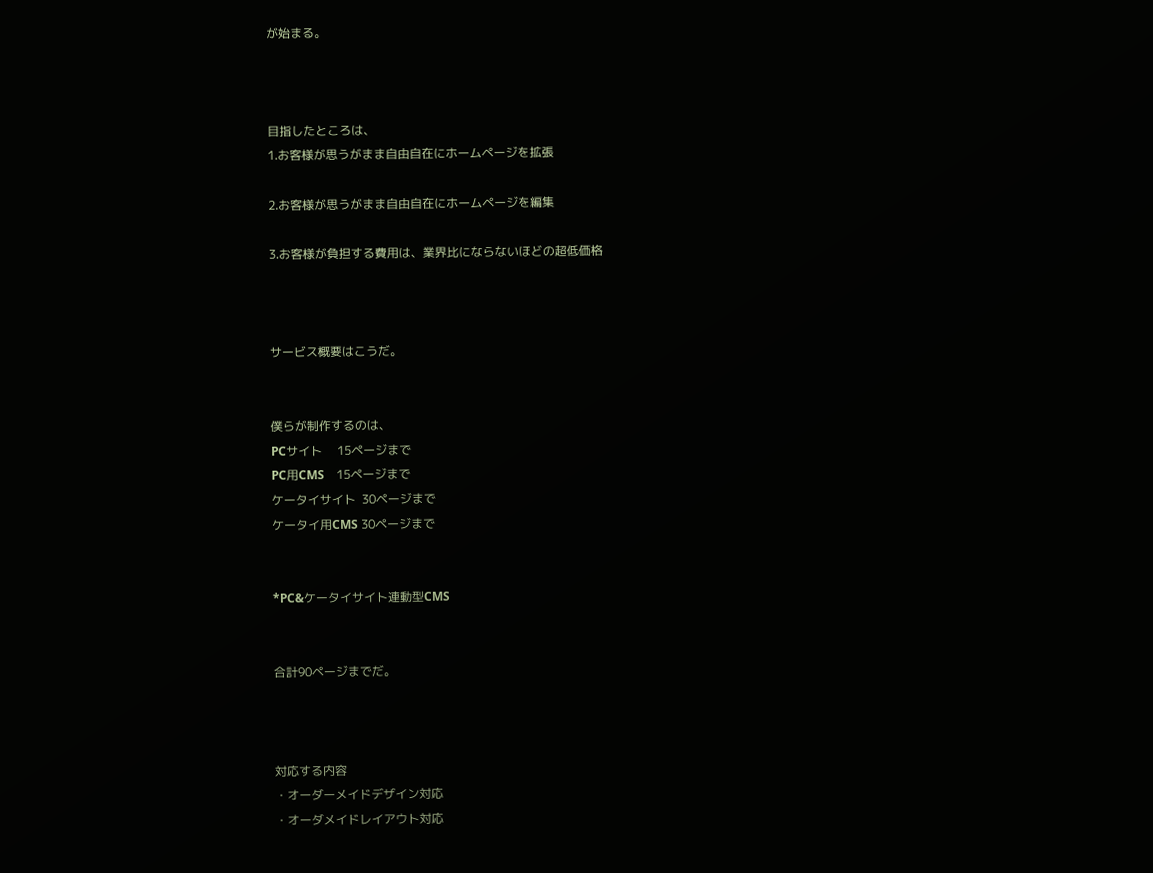が始まる。



目指したところは、
1.お客様が思うがまま自由自在にホームページを拡張

2.お客様が思うがまま自由自在にホームページを編集

3.お客様が負担する費用は、業界比にならないほどの超低価格



サービス概要はこうだ。


僕らが制作するのは、
PCサイト     15ページまで
PC用CMS    15ページまで
ケータイサイト  30ページまで
ケータイ用CMS 30ページまで


*PC&ケータイサイト連動型CMS


合計90ページまでだ。



対応する内容
・オーダーメイドデザイン対応
・オーダメイドレイアウト対応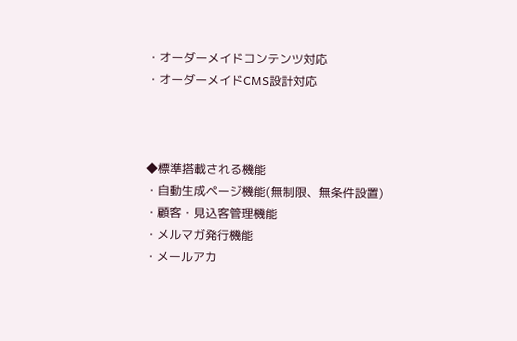・オーダーメイドコンテンツ対応
・オーダーメイドCMS設計対応



◆標準搭載される機能
・自動生成ページ機能(無制限、無条件設置)
・顧客・見込客管理機能
・メルマガ発行機能
・メールアカ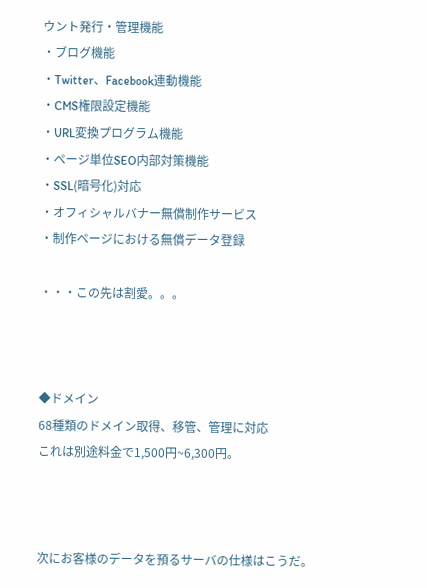ウント発行・管理機能
・ブログ機能
・Twitter、Facebook連動機能
・CMS権限設定機能
・URL変換プログラム機能
・ページ単位SEO内部対策機能
・SSL(暗号化)対応
・オフィシャルバナー無償制作サービス
・制作ページにおける無償データ登録

・・・この先は割愛。。。



◆ドメイン
68種類のドメイン取得、移管、管理に対応
これは別途料金で1,500円~6,300円。



次にお客様のデータを預るサーバの仕様はこうだ。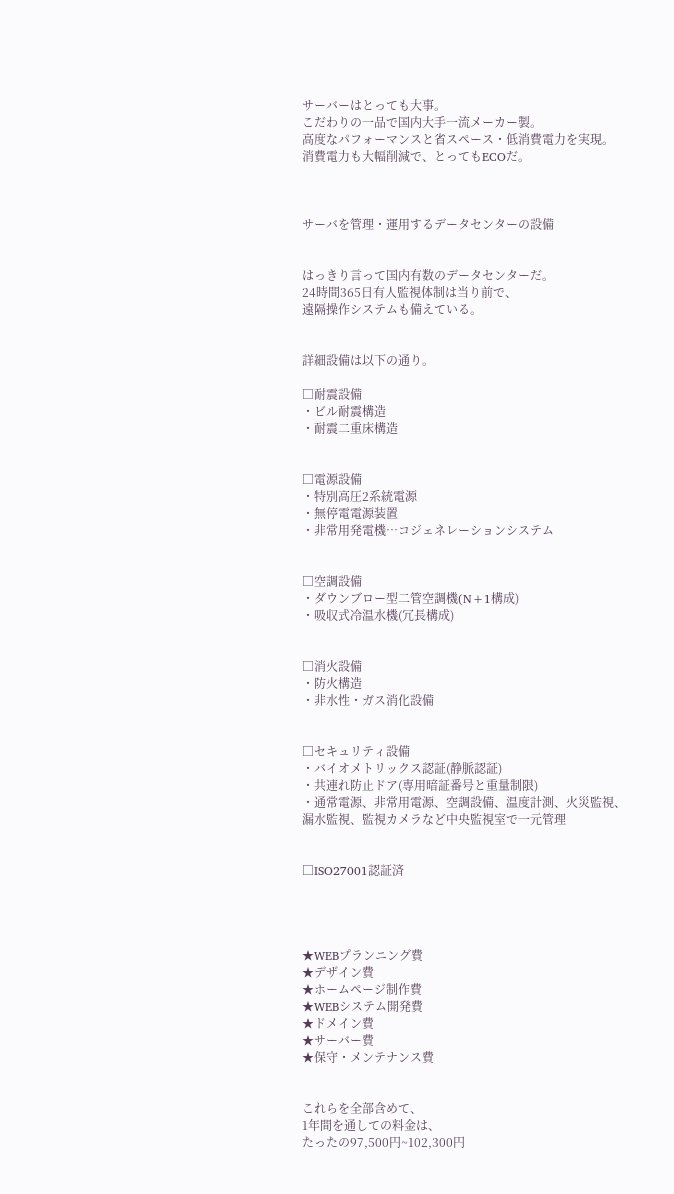サーバーはとっても大事。
こだわりの一品で国内大手一流メーカー製。
高度なパフォーマンスと省スペース・低消費電力を実現。
消費電力も大幅削減で、とってもECOだ。



サーバを管理・運用するデータセンターの設備


はっきり言って国内有数のデータセンターだ。
24時間365日有人監視体制は当り前で、
遠隔操作システムも備えている。


詳細設備は以下の通り。

□耐震設備
・ビル耐震構造
・耐震二重床構造


□電源設備
・特別高圧2系統電源
・無停電電源装置
・非常用発電機…コジェネレーションシステム


□空調設備
・ダウンブロー型二管空調機(N+1構成)
・吸収式冷温水機(冗長構成)


□消火設備
・防火構造
・非水性・ガス消化設備


□セキュリティ設備
・バイオメトリックス認証(静脈認証)
・共連れ防止ドア(専用暗証番号と重量制限)
・通常電源、非常用電源、空調設備、温度計測、火災監視、
漏水監視、監視カメラなど中央監視室で一元管理


□ISO27001認証済




★WEBプランニング費
★デザイン費
★ホームページ制作費
★WEBシステム開発費
★ドメイン費
★サーバー費
★保守・メンテナンス費


これらを全部含めて、
1年間を通しての料金は、
たったの97,500円~102,300円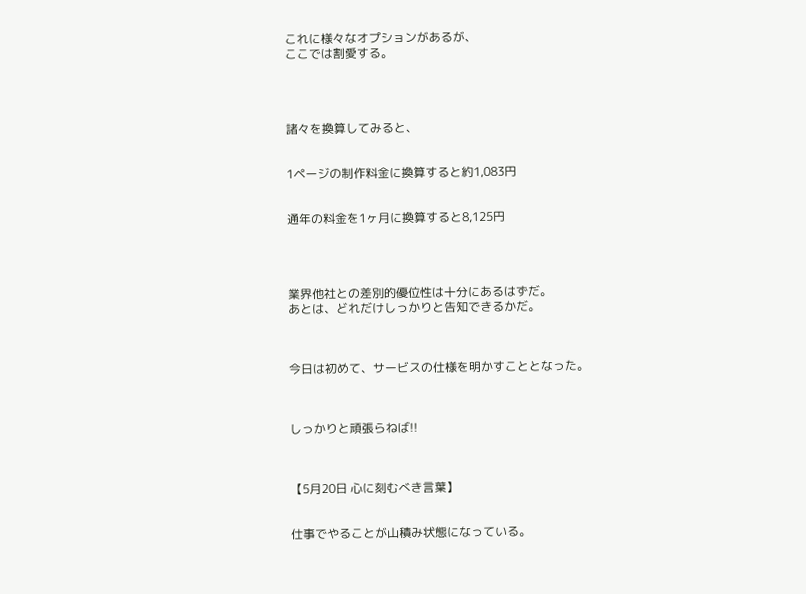これに様々なオプションがあるが、
ここでは割愛する。




諸々を換算してみると、


1ページの制作料金に換算すると約1,083円


通年の料金を1ヶ月に換算すると8,125円




業界他社との差別的優位性は十分にあるはずだ。
あとは、どれだけしっかりと告知できるかだ。



今日は初めて、サービスの仕様を明かすこととなった。



しっかりと頑張らねば!!



【5月20日 心に刻むべき言葉】


仕事でやることが山積み状態になっている。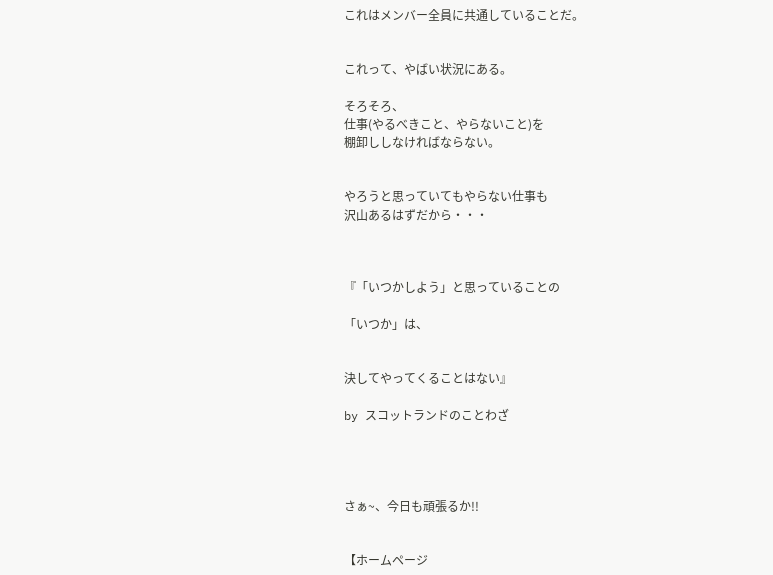これはメンバー全員に共通していることだ。


これって、やばい状況にある。

そろそろ、
仕事(やるべきこと、やらないこと)を
棚卸ししなければならない。


やろうと思っていてもやらない仕事も
沢山あるはずだから・・・



『「いつかしよう」と思っていることの

「いつか」は、


決してやってくることはない』

by スコットランドのことわざ




さぁ~、今日も頑張るか!!


【ホームページ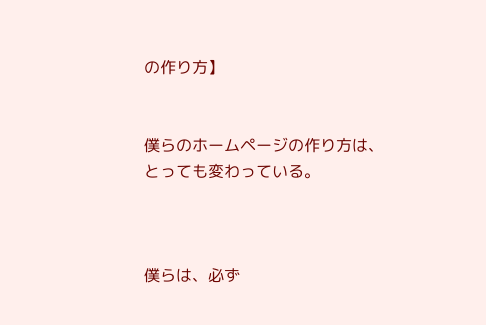の作り方】


僕らのホームページの作り方は、
とっても変わっている。



僕らは、必ず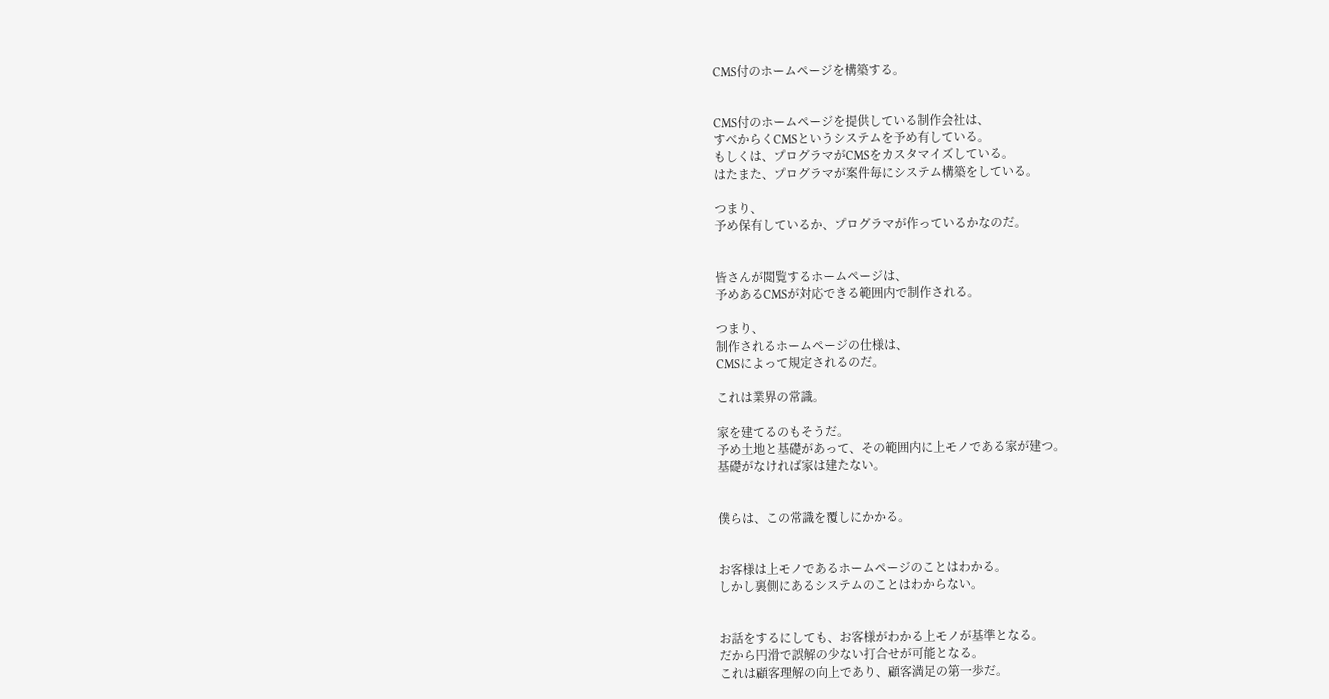CMS付のホームページを構築する。


CMS付のホームページを提供している制作会社は、
すべからくCMSというシステムを予め有している。
もしくは、プログラマがCMSをカスタマイズしている。
はたまた、プログラマが案件毎にシステム構築をしている。

つまり、
予め保有しているか、プログラマが作っているかなのだ。


皆さんが閲覧するホームページは、
予めあるCMSが対応できる範囲内で制作される。

つまり、
制作されるホームページの仕様は、
CMSによって規定されるのだ。

これは業界の常識。

家を建てるのもそうだ。
予め土地と基礎があって、その範囲内に上モノである家が建つ。
基礎がなければ家は建たない。


僕らは、この常識を覆しにかかる。


お客様は上モノであるホームページのことはわかる。
しかし裏側にあるシステムのことはわからない。


お話をするにしても、お客様がわかる上モノが基準となる。
だから円滑で誤解の少ない打合せが可能となる。
これは顧客理解の向上であり、顧客満足の第一歩だ。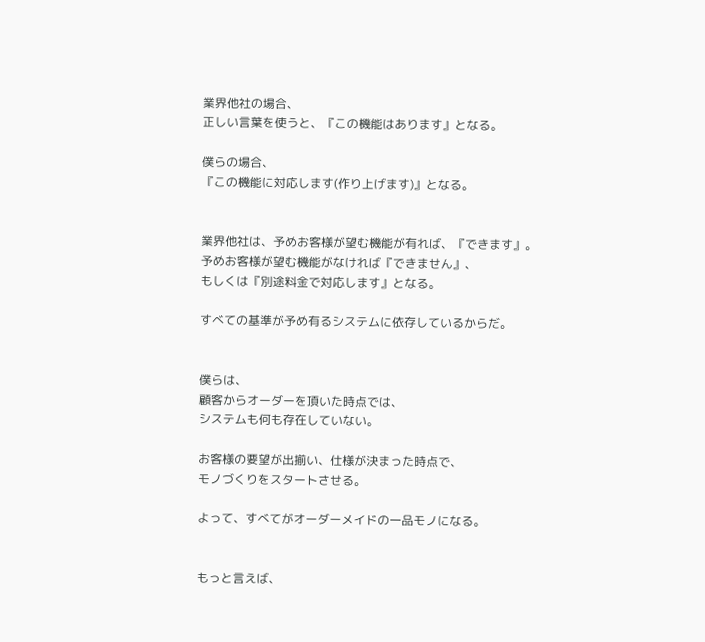業界他社の場合、
正しい言葉を使うと、『この機能はあります』となる。

僕らの場合、
『この機能に対応します(作り上げます)』となる。


業界他社は、予めお客様が望む機能が有れば、『できます』。
予めお客様が望む機能がなければ『できません』、
もしくは『別途料金で対応します』となる。

すべての基準が予め有るシステムに依存しているからだ。


僕らは、
顧客からオーダーを頂いた時点では、
システムも何も存在していない。

お客様の要望が出揃い、仕様が決まった時点で、
モノづくりをスタートさせる。

よって、すべてがオーダーメイドの一品モノになる。


もっと言えば、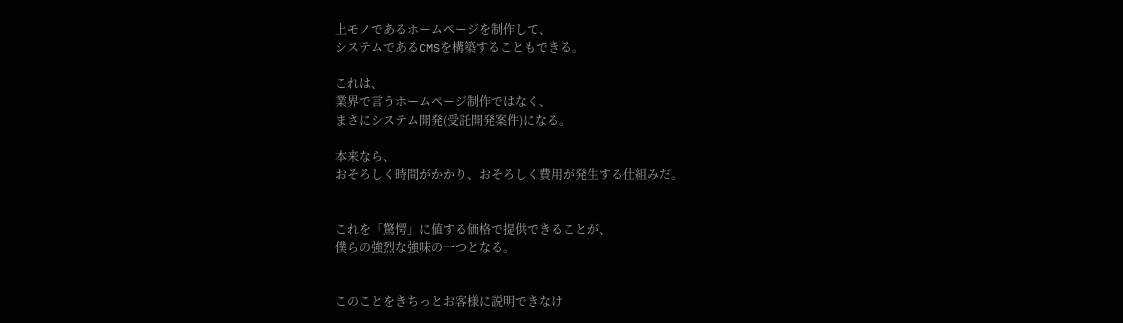上モノであるホームページを制作して、
システムであるCMSを構築することもできる。

これは、
業界で言うホームページ制作ではなく、
まさにシステム開発(受託開発案件)になる。

本来なら、
おそろしく時間がかかり、おそろしく費用が発生する仕組みだ。


これを「驚愕」に値する価格で提供できることが、
僕らの強烈な強味の一つとなる。


このことをきちっとお客様に説明できなけ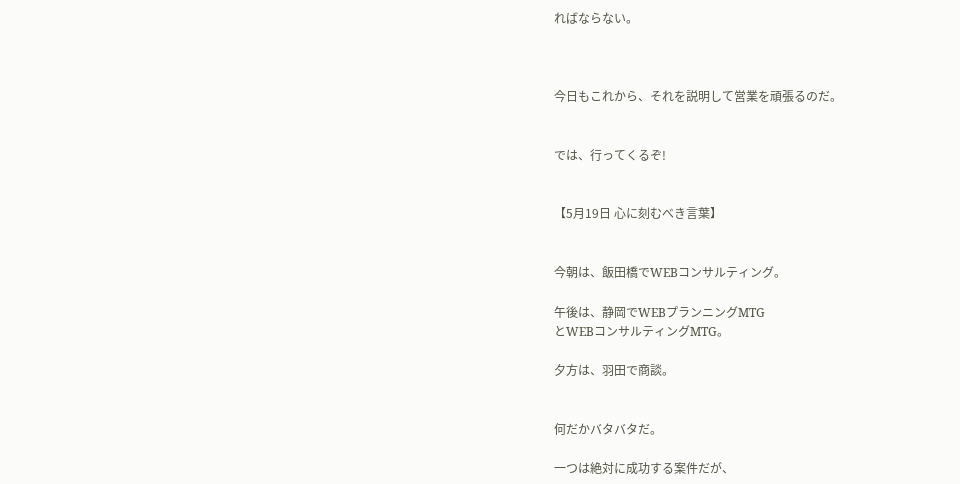ればならない。



今日もこれから、それを説明して営業を頑張るのだ。


では、行ってくるぞ!


【5月19日 心に刻むべき言葉】


今朝は、飯田橋でWEBコンサルティング。

午後は、静岡でWEBプランニングMTG
とWEBコンサルティングMTG。

夕方は、羽田で商談。


何だかバタバタだ。

一つは絶対に成功する案件だが、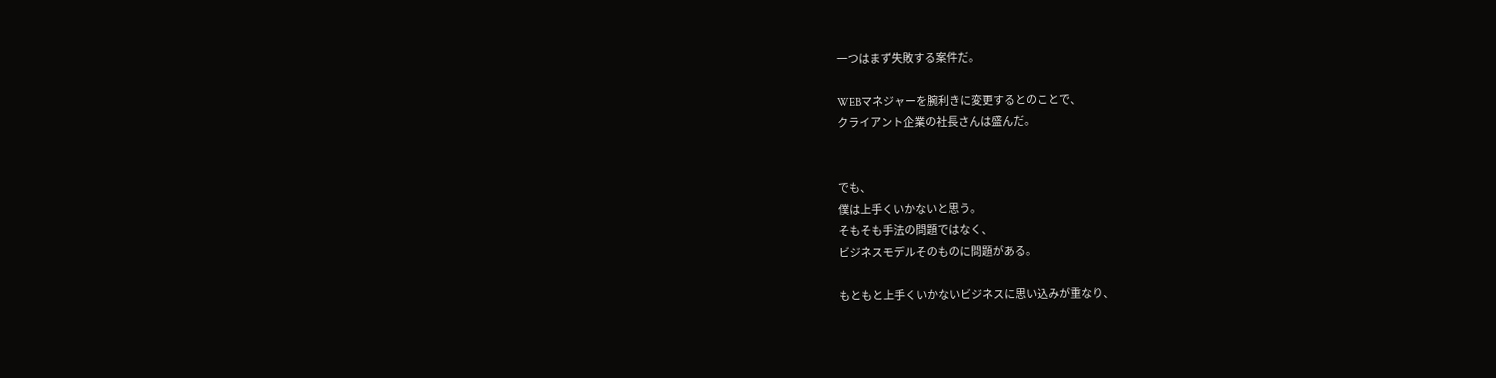一つはまず失敗する案件だ。

WEBマネジャーを腕利きに変更するとのことで、
クライアント企業の社長さんは盛んだ。


でも、
僕は上手くいかないと思う。
そもそも手法の問題ではなく、
ビジネスモデルそのものに問題がある。

もともと上手くいかないビジネスに思い込みが重なり、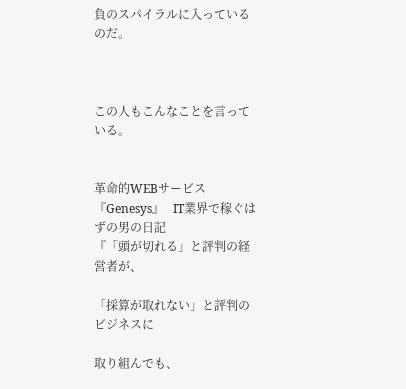負のスパイラルに入っているのだ。



この人もこんなことを言っている。


革命的WEBサービス『Genesys』   IT業界で稼ぐはずの男の日記
『「頭が切れる」と評判の経営者が、

「採算が取れない」と評判のビジネスに

取り組んでも、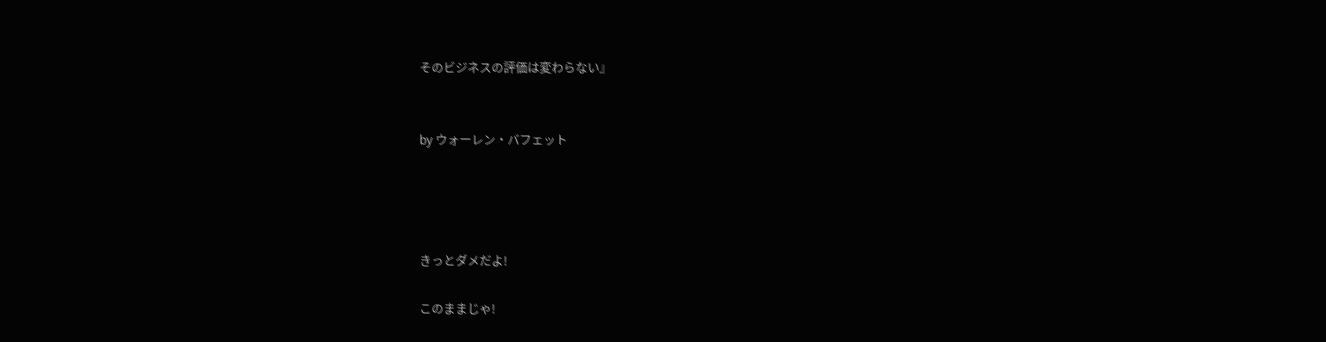そのビジネスの評価は変わらない』


by ウォーレン・バフェット




きっとダメだよ!

このままじゃ!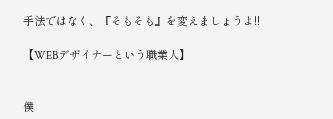手法ではなく、『そもそも』を変えましょうよ!!

【WEBデザイナーという職業人】


僕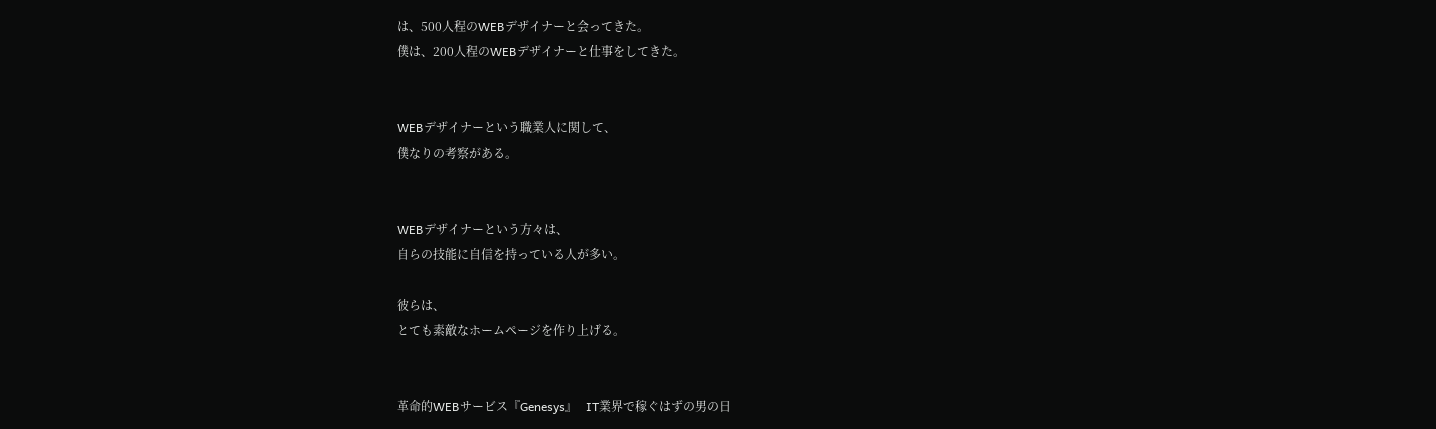は、500人程のWEBデザイナーと会ってきた。
僕は、200人程のWEBデザイナーと仕事をしてきた。


WEBデザイナーという職業人に関して、
僕なりの考察がある。


WEBデザイナーという方々は、
自らの技能に自信を持っている人が多い。

彼らは、
とても素敵なホームページを作り上げる。


革命的WEBサービス『Genesys』   IT業界で稼ぐはずの男の日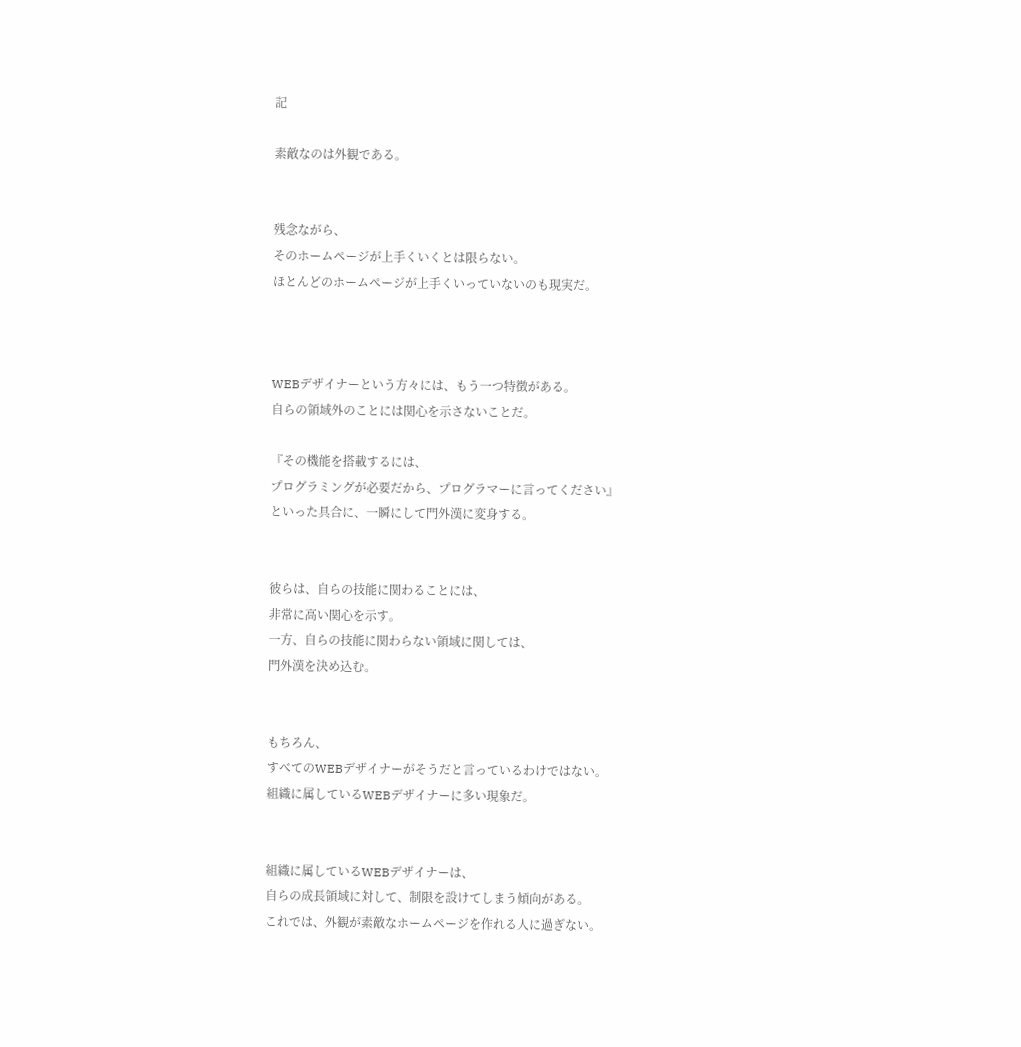記

素敵なのは外観である。


残念ながら、
そのホームページが上手くいくとは限らない。
ほとんどのホームぺージが上手くいっていないのも現実だ。



WEBデザイナーという方々には、もう一つ特徴がある。
自らの領域外のことには関心を示さないことだ。

『その機能を搭載するには、
プログラミングが必要だから、プログラマーに言ってください』
といった具合に、一瞬にして門外漢に変身する。


彼らは、自らの技能に関わることには、
非常に高い関心を示す。
一方、自らの技能に関わらない領域に関しては、
門外漢を決め込む。


もちろん、
すべてのWEBデザイナーがそうだと言っているわけではない。
組織に属しているWEBデザイナーに多い現象だ。


組織に属しているWEBデザイナーは、
自らの成長領域に対して、制限を設けてしまう傾向がある。
これでは、外観が素敵なホームページを作れる人に過ぎない。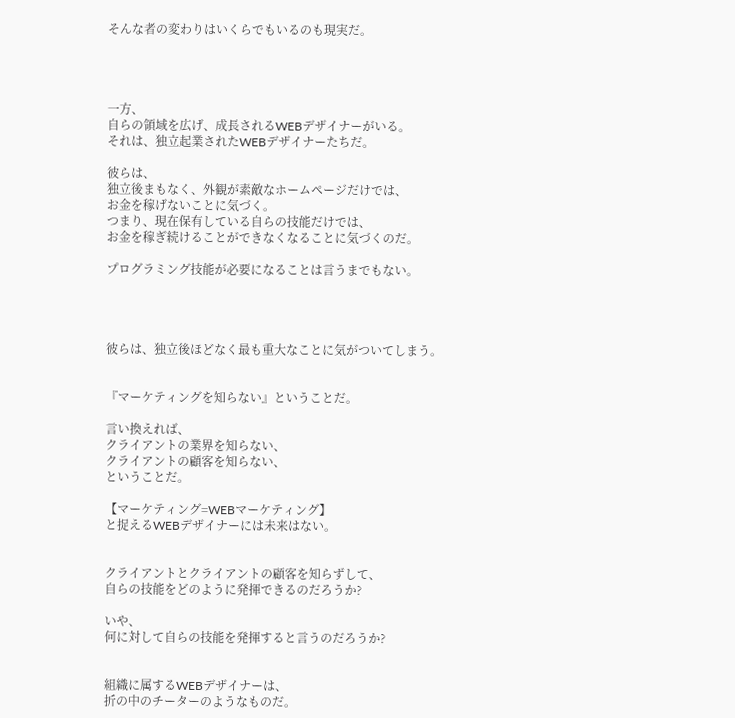そんな者の変わりはいくらでもいるのも現実だ。




一方、
自らの領域を広げ、成長されるWEBデザイナーがいる。
それは、独立起業されたWEBデザイナーたちだ。

彼らは、
独立後まもなく、外観が素敵なホームページだけでは、
お金を稼げないことに気づく。
つまり、現在保有している自らの技能だけでは、
お金を稼ぎ続けることができなくなることに気づくのだ。

プログラミング技能が必要になることは言うまでもない。




彼らは、独立後ほどなく最も重大なことに気がついてしまう。


『マーケティングを知らない』ということだ。

言い換えれば、
クライアントの業界を知らない、
クライアントの顧客を知らない、
ということだ。

【マーケティング=WEBマーケティング】
と捉えるWEBデザイナーには未来はない。


クライアントとクライアントの顧客を知らずして、
自らの技能をどのように発揮できるのだろうか?

いや、
何に対して自らの技能を発揮すると言うのだろうか?


組織に属するWEBデザイナーは、
折の中のチーターのようなものだ。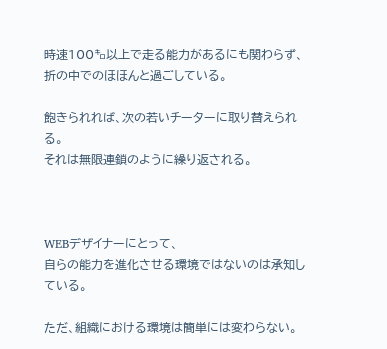時速100㌔以上で走る能力があるにも関わらず、
折の中でのほほんと過ごしている。

飽きられれば、次の若いチーターに取り替えられる。
それは無限連鎖のように繰り返される。



WEBデザイナーにとって、
自らの能力を進化させる環境ではないのは承知している。

ただ、組織における環境は簡単には変わらない。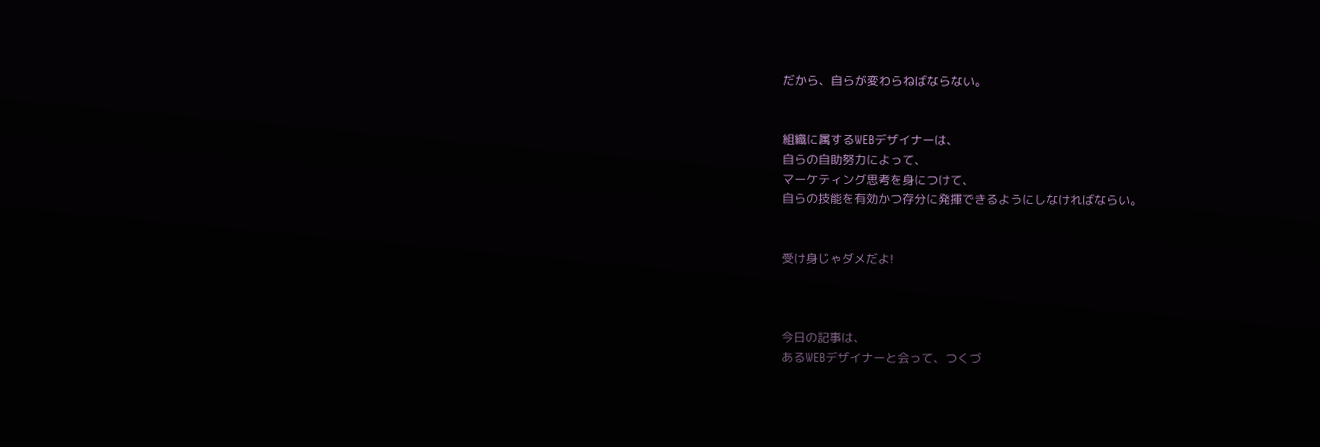だから、自らが変わらねばならない。


組織に属するWEBデザイナーは、
自らの自助努力によって、
マーケティング思考を身につけて、
自らの技能を有効かつ存分に発揮できるようにしなければならい。


受け身じゃダメだよ!



今日の記事は、
あるWEBデザイナーと会って、つくづ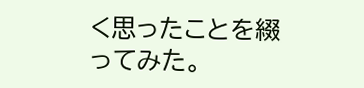く思ったことを綴ってみた。